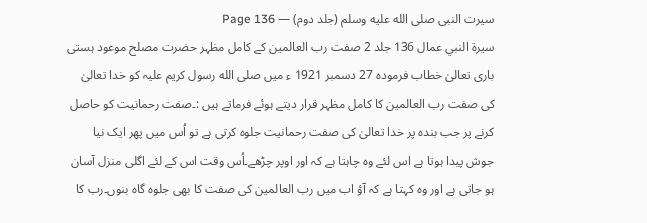سیرت النبی صلى الله عليه وسلم (جلد دوم) — Page 136
سيرة النبي عمال 136 جلد 2 صفت رب العالمین کے کامل مظہر حضرت مصلح موعود ہستی باری تعالیٰ خطاب فرمودہ 27 دسمبر 1921 ء میں صلى الله رسول کریم علیہ کو خدا تعالیٰ کی صفت رب العالمین کا کامل مظہر قرار دیتے ہوئے فرماتے ہیں :۔صفت رحمانیت کو حاصل کرنے پر جب بندہ پر خدا تعالیٰ کی صفت رحمانیت جلوہ کرتی ہے تو اُس میں پھر ایک نیا جوش پیدا ہوتا ہے اس لئے وہ چاہتا ہے کہ اور اوپر چڑھے۔اُس وقت اس کے لئے اگلی منزل آسان ہو جاتی ہے اور وہ کہتا ہے کہ آؤ اب میں رب العالمین کی صفت کا بھی جلوہ گاہ بنوں۔رب کا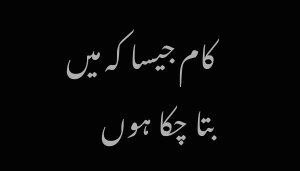کام جیسا کہ میں بتا چکا ہوں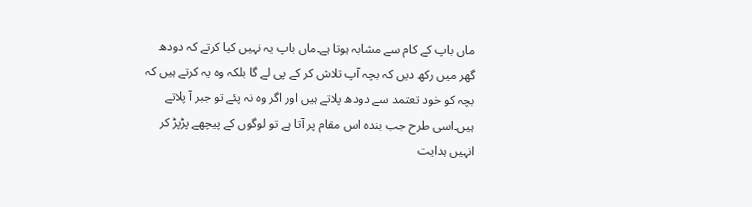ماں باپ کے کام سے مشابہ ہوتا ہے۔ماں باپ یہ نہیں کیا کرتے کہ دودھ گھر میں رکھ دیں کہ بچہ آپ تلاش کر کے پی لے گا بلکہ وہ یہ کرتے ہیں کہ بچہ کو خود تعتمد سے دودھ پلاتے ہیں اور اگر وہ نہ پئے تو جبر آ پلاتے ہیں۔اسی طرح جب بندہ اس مقام پر آتا ہے تو لوگوں کے پیچھے پڑپڑ کر انہیں ہدایت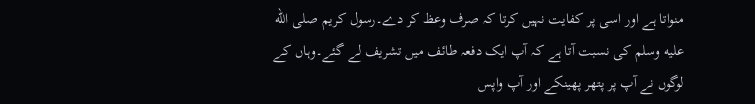منواتا ہے اور اسی پر کفایت نہیں کرتا کہ صرف وعظ کر دے۔رسول کریم صلى الله عليه وسلم کی نسبت آتا ہے کہ آپ ایک دفعہ طائف میں تشریف لے گئے۔وہاں کے لوگوں نے آپ پر پتھر پھینکے اور آپ واپس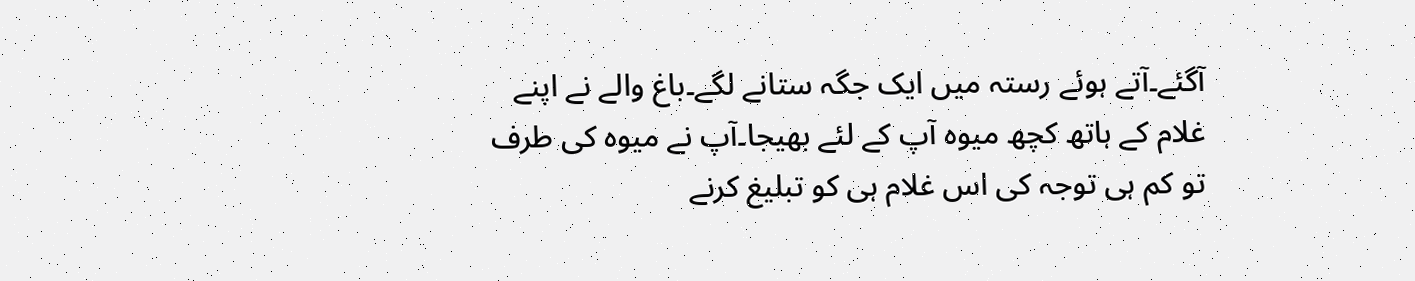آگئے۔آتے ہوئے رستہ میں ایک جگہ ستانے لگے۔باغ والے نے اپنے غلام کے ہاتھ کچھ میوہ آپ کے لئے بھیجا۔آپ نے میوہ کی طرف تو کم ہی توجہ کی اس غلام ہی کو تبلیغ کرنے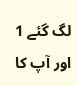لگ گئے 1 اور آپ کا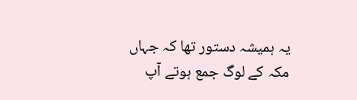یہ ہمیشہ دستور تھا کہ جہاں مکہ کے لوگ جمع ہوتے آپ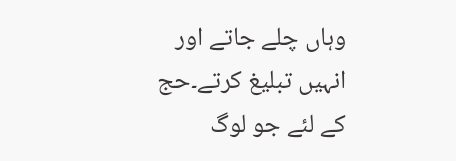وہاں چلے جاتے اور انہیں تبلیغ کرتے۔حج کے لئے جو لوگ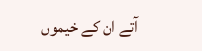آتے ان کے خیموں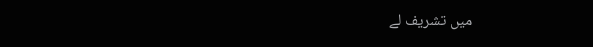میں تشریف لے